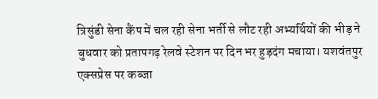त्रिसुंडी सेना कैंप में चल रही सेना भर्ती से लौट रही अभ्यर्थियों की भीड़ ने बुधवार को प्रतापगढ़ रेलवे स्टेशन पर दिन भर हुड़दंग मचाया। यशवंतपुर एक्सप्रेस पर कब्जा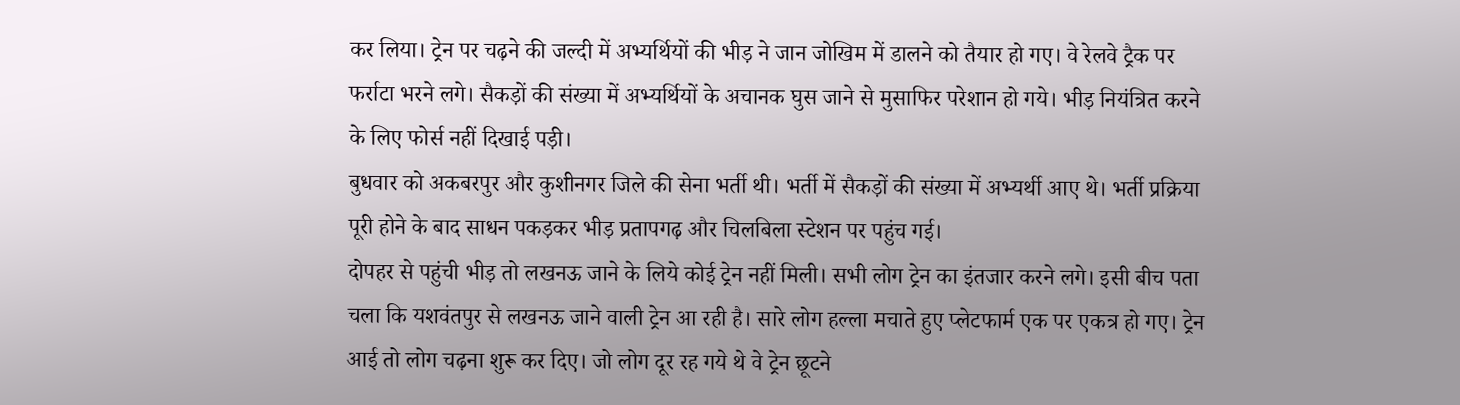कर लिया। ट्रेन पर चढ़ने की जल्दी में अभ्यर्थियों की भीड़ ने जान जोखिम में डालने को तैयार हो गए। वे रेलवे ट्रैक पर फर्राटा भरने लगे। सैकड़ों की संख्या में अभ्यर्थियों के अचानक घुस जाने से मुसाफिर परेशान हो गये। भीड़ नियंत्रित करने के लिए फोर्स नहीं दिखाई पड़ी।
बुधवार को अकबरपुर और कुशीनगर जिले की सेना भर्ती थी। भर्ती में सैकड़ों की संख्या में अभ्यर्थी आए थे। भर्ती प्रक्रिया पूरी होने के बाद साधन पकड़कर भीड़ प्रतापगढ़ और चिलबिला स्टेशन पर पहुंच गई।
दोपहर से पहुंची भीड़ तो लखनऊ जाने के लिये कोई ट्रेन नहीं मिली। सभी लोग ट्रेन का इंतजार करने लगे। इसी बीच पता चला कि यशवंतपुर से लखनऊ जाने वाली ट्रेन आ रही है। सारे लोग हल्ला मचाते हुए प्लेटफार्म एक पर एकत्र हो गए। ट्रेन आई तो लोग चढ़ना शुरू कर दिए। जो लोग दूर रह गये थे वे ट्रेन छूटने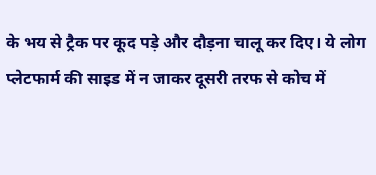के भय से ट्रैक पर कूद पड़े और दौड़ना चालू कर दिए। ये लोग प्लेटफार्म की साइड में न जाकर दूसरी तरफ से कोच में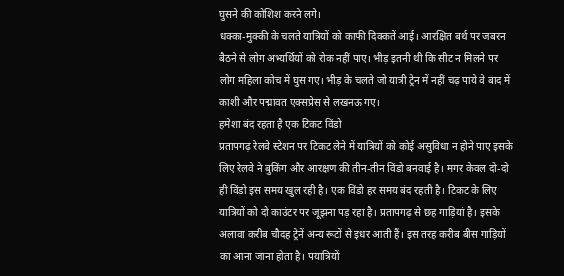घुसने की कोशिश करने लगे।
धक्का-मुक्की के चलते यात्रियों को काफी दिक्कतें आई। आरक्षित बर्थ पर जबरन बैठने से लोग अभ्यर्थियों को रोक नहीं पाए। भीड़ इतनी थी कि सीट न मिलने पर लोग महिला कोच में घुस गए। भीड़ के चलते जो यात्री ट्रेन में नहीं चढ़ पाये वे बाद में काशी और पद्मावत एक्सप्रेस से लखनऊ गए।
हमेशा बंद रहता है एक टिकट विंडो
प्रतापगढ़ रेलवे स्टेशन पर टिकट लेने में यात्रियों को कोई असुविधा न होने पाए इसके लिए रेलवे ने बुकिंग और आरक्षण की तीन-तीन विंडो बनवाई है। मगर केवल दो-दो ही विंडो इस समय खुल रही है। एक विंडो हर समय बंद रहती है। टिकट के लिए यात्रियों को दो काउंटर पर जूझना पड़ रहा है। प्रतापगढ़ से छह गाड़ियां है। इसके अलावा करीब चौदह ट्रेनें अन्य रूटों से इधर आती हैं। इस तरह करीब बीस गाड़ियों का आना जाना होता है। पयात्रियों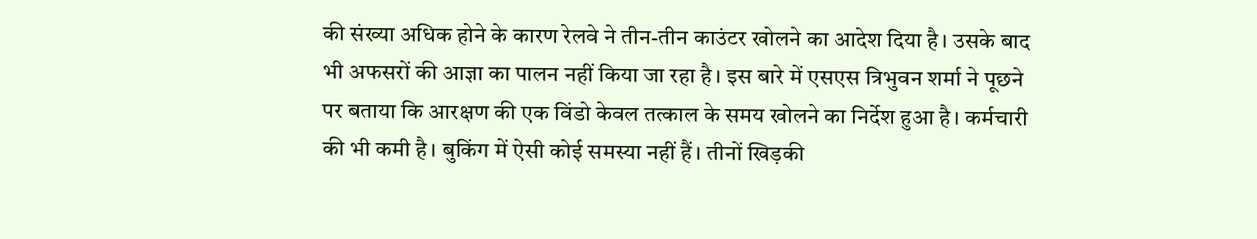की संख्या अधिक होने के कारण रेलवे ने तीन-तीन काउंटर खोलने का आदेश दिया है। उसके बाद भी अफसरों की आज्ञा का पालन नहीं किया जा रहा है। इस बारे में एसएस त्रिभुवन शर्मा ने पूछने पर बताया कि आरक्षण की एक विंडो केवल तत्काल के समय खोलने का निर्देश हुआ है। कर्मचारी की भी कमी है। बुकिंग में ऐसी कोई समस्या नहीं हैं। तीनों खिड़की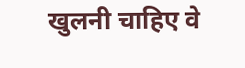खुलनी चाहिए वे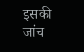इसकी जांच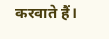करवाते हैं।